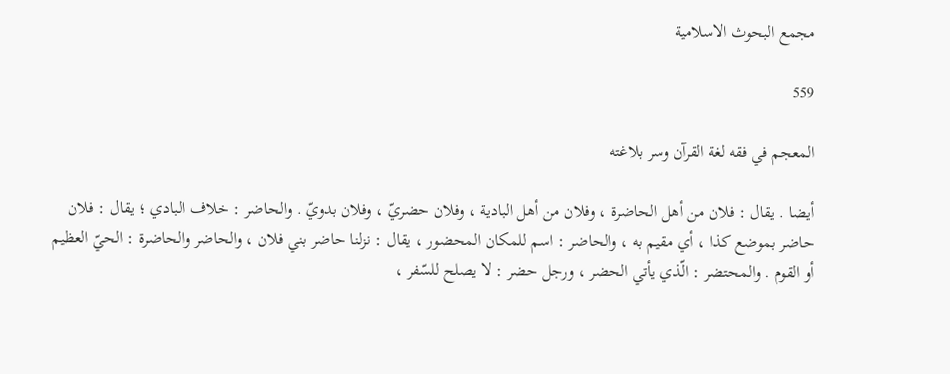مجمع البحوث الاسلامية

559

المعجم في فقه لغة القرآن وسر بلاغته

أيضا . يقال : فلان من أهل الحاضرة ، وفلان من أهل البادية ، وفلان حضريّ ، وفلان بدويّ . والحاضر : خلاف البادي ؛ يقال : فلان حاضر بموضع كذا ، أي مقيم به ، والحاضر : اسم للمكان المحضور ، يقال : نزلنا حاضر بني فلان ، والحاضر والحاضرة : الحيّ العظيم أو القوم . والمحتضر : الّذي يأتي الحضر ، ورجل حضر : لا يصلح للسّفر ،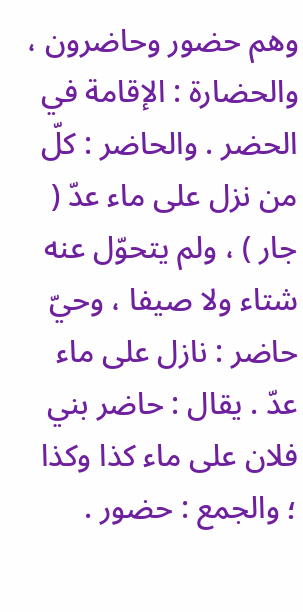وهم حضور وحاضرون ، والحضارة : الإقامة في الحضر . والحاضر : كلّ من نزل على ماء عدّ ( جار ) ، ولم يتحوّل عنه شتاء ولا صيفا ، وحيّ حاضر : نازل على ماء عدّ . يقال : حاضر بني فلان على ماء كذا وكذا ؛ والجمع : حضور .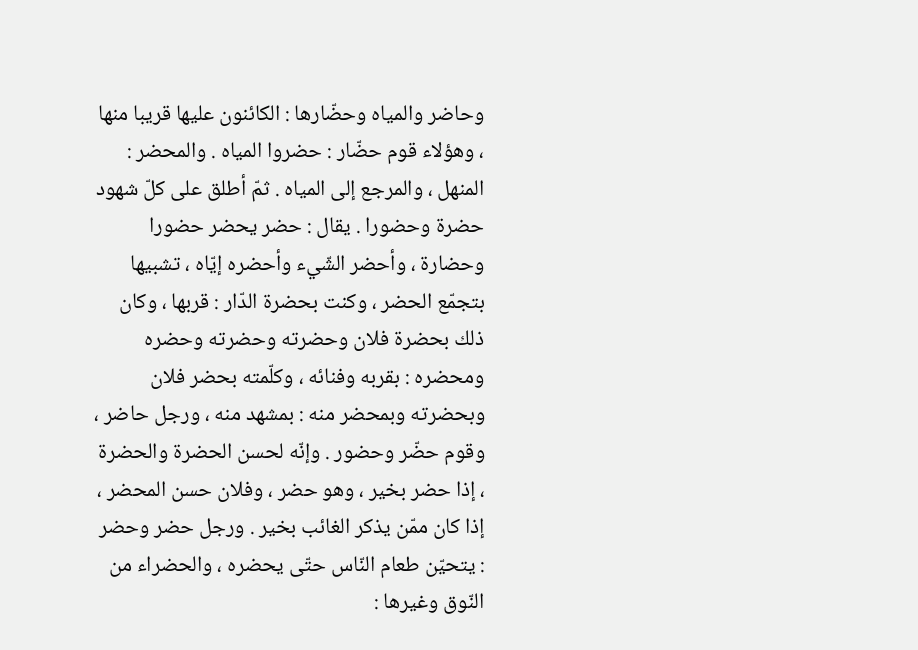وحاضر والمياه وحضّارها : الكائنون عليها قريبا منها ، وهؤلاء قوم حضّار : حضروا المياه . والمحضر : المنهل ، والمرجع إلى المياه . ثمّ أطلق على كلّ شهود حضرة وحضورا . يقال : حضر يحضر حضورا وحضارة ، وأحضر الشّيء وأحضره إيّاه ، تشبيها بتجمّع الحضر ، وكنت بحضرة الدّار : قربها ، وكان ذلك بحضرة فلان وحضرته وحضرته وحضره ومحضره : بقربه وفنائه ، وكلّمته بحضر فلان وبحضرته وبمحضر منه : بمشهد منه ، ورجل حاضر ، وقوم حضّر وحضور . وإنّه لحسن الحضرة والحضرة ، إذا حضر بخير ، وهو حضر ، وفلان حسن المحضر ، إذا كان ممّن يذكر الغائب بخير . ورجل حضر وحضر : يتحيّن طعام النّاس حتّى يحضره ، والحضراء من النّوق وغيرها :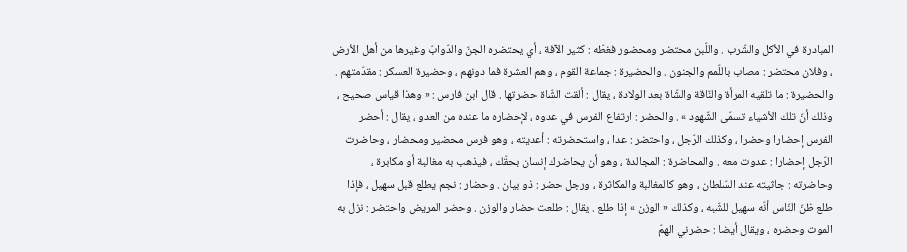المبادرة في الأكل والشّرب . واللّبن محتضر ومحضور فغطّه : كثير الآفة ، أي يحتضره الجنّ والدّوابّ وغيرها من أهل الأرض ، وفلان محتضر : مصاب باللّمم والجنون . والحضيرة : جماعة القوم ، وهم العشرة فما دونهم ، وحضيرة العسكر : مقدّمتهم . والحضيرة : ما تلقيه المرأة والنّاقة والشّاة بعد الولادة ، يقال : ألقت الشّاة حضرتها . قال ابن فارس : « وهذا قياس صحيح ، وذلك أنّ تلك الأشياء تسمّى الشّهود » . والحضر : ارتفاع الفرس في عدوه ، لإحضاره ما عنده من العدو ، يقال : أحضر الفرس إحضارا وحضرا ، وكذلك الرّجل ، واحتضر : عدا ، واستحضرته : أعديته ، وهو فرس محضير ومحضار ، وحاضرت الرّجل إحضارا : عدوت معه . والمحاضرة : المجالدة ، وهو أن يحاضرك إنسان بحقّك ، فيذهب به مغالبة أو مكابرة ، وحاضرته : جاثيته عند السّلطان ، وهو كالمغالبة والمكاثرة ، ورجل حضر : ذو بيان . وحضار : نجم يطلع قبل سهيل ، فإذا طلع ظنّ النّاس أنّه سهيل للشّبه ، وكذلك « الوزن » إذا طلع . يقال : طلعت حضار والوزن . وحضر المريض واحتضر : نزل به الموت وحضره ، ويقال أيضا : حضرني الهمّ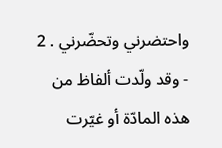واحتضرني وتحضّرني . 2 - وقد ولّدت ألفاظ من هذه المادّة أو غيّرت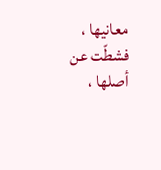معانيها ، فشطّت عن أصلها ،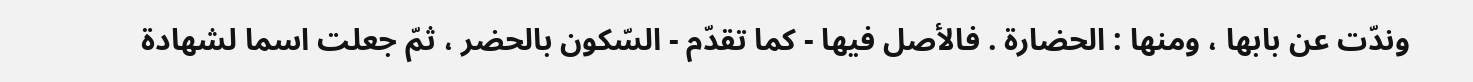وندّت عن بابها ، ومنها : الحضارة . فالأصل فيها - كما تقدّم - السّكون بالحضر ، ثمّ جعلت اسما لشهادة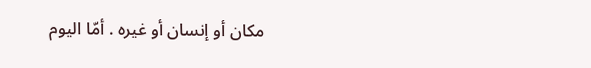مكان أو إنسان أو غيره . أمّا اليوم